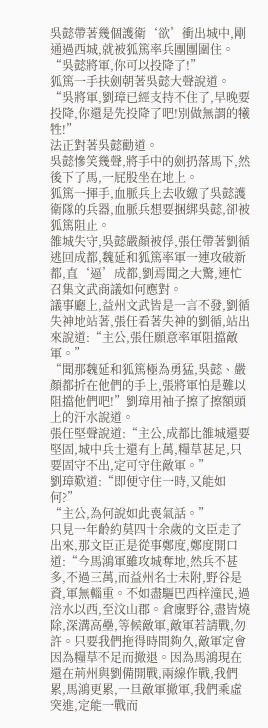吳懿帶著幾個護衛‘欲’衝出城中,剛通過西城,就被狐篤率兵團團圍住。
“吳懿將軍,你可以投降了!”
狐篤一手扶劍朝著吳懿大聲說道。
“吳將軍,劉璋已經支持不住了,早晚要投降,你還是先投降了吧!別做無謂的犧牲!”
法正對著吳懿勸道。
吳懿慘笑幾聲,將手中的劍扔落馬下,然後下了馬,一屁股坐在地上。
狐篤一揮手,血脈兵上去收繳了吳懿護衛隊的兵器,血脈兵想要捆綁吳懿,卻被狐篤阻止。
雒城失守,吳懿嚴顏被俘,張任帶著劉循逃回成都,魏延和狐篤率軍一連攻破新都,直‘逼’成都,劉焉聞之大驚,連忙召集文武商議如何應對。
議事廳上,益州文武皆是一言不發,劉循失神地站著,張任看著失神的劉循,站出來說道:“主公,張任願意率軍阻擋敵軍。”
“聞那魏延和狐篤極為勇猛,吳懿、嚴顏都折在他們的手上,張將軍怕是難以阻擋他們吧!”劉璋用袖子擦了擦額頭上的汗水說道。
張任堅聲說道:“主公,成都比雒城還要堅固,城中兵士還有上萬,糧草甚足,只要固守不出,定可守住敵軍。”
劉璋歎道:“即便守住一時,又能如何?”
“主公,為何說如此喪氣話。”
只見一年齡約莫四十余歲的文臣走了出來,那文臣正是從事鄭度,鄭度開口道:“今馬鴻軍雖攻城奪地,然兵不甚多,不過三萬,而益州名士未附,野谷是資,軍無輜重。不如盡驅巴西梓潼民,過涪水以西,至汶山郡。倉廩野谷,盡皆燒除,深溝高壘,等候敵軍,敵軍若請戰,勿許。只要我們拖得時間夠久,敵軍定會因為糧草不足而撤退。因為馬鴻現在還在荊州與劉備開戰,兩線作戰,我們累,馬鴻更累,一旦敵軍撤軍,我們乘虛突進,定能一戰而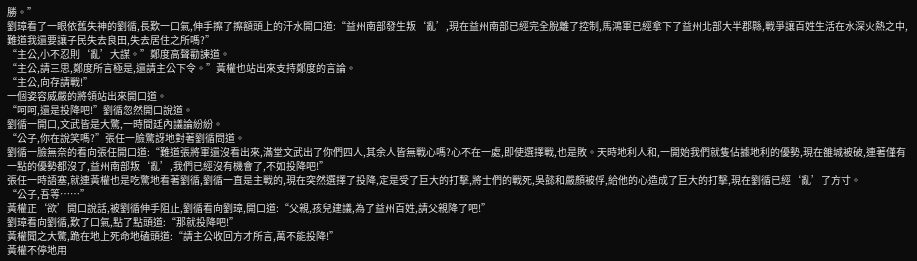勝。”
劉璋看了一眼依舊失神的劉循,長歎一口氣,伸手擦了擦額頭上的汗水開口道:“益州南部發生叛‘亂’,現在益州南部已經完全脫離了控制,馬鴻軍已經拿下了益州北部大半郡縣,戰爭讓百姓生活在水深火熱之中,難道我還要讓子民失去良田,失去居住之所嗎?”
“主公,小不忍則‘亂’大謀。”鄭度高聲勸諫道。
“主公,請三思,鄭度所言極是,還請主公下令。”黃權也站出來支持鄭度的言論。
“主公,向存請戰!”
一個姿容威嚴的將領站出來開口道。
“呵呵,還是投降吧!”劉循忽然開口說道。
劉循一開口,文武皆是大驚,一時間廷內議論紛紛。
“公子,你在說笑嗎?”張任一臉驚訝地對著劉循問道。
劉循一臉無奈的看向張任開口道:“難道張將軍還沒看出來,滿堂文武出了你們四人,其余人皆無戰心嗎?心不在一處,即使選擇戰,也是敗。天時地利人和,一開始我們就隻佔據地利的優勢,現在雒城被破,連著僅有一點的優勢都沒了,益州南部叛‘亂’,我們已經沒有機會了,不如投降吧!”
張任一時語塞,就連黃權也是吃驚地看著劉循,劉循一直是主戰的,現在突然選擇了投降,定是受了巨大的打擊,將士們的戰死,吳懿和嚴顏被俘,給他的心造成了巨大的打擊,現在劉循已經‘亂’了方寸。
“公子,吾等……”
黃權正‘欲’開口說話,被劉循伸手阻止,劉循看向劉璋,開口道:“父親,孩兒建議,為了益州百姓,請父親降了吧!”
劉璋看向劉循,歎了口氣,點了點頭道:“那就投降吧!”
黃權聞之大驚,跪在地上死命地磕頭道:“請主公收回方才所言,萬不能投降!”
黃權不停地用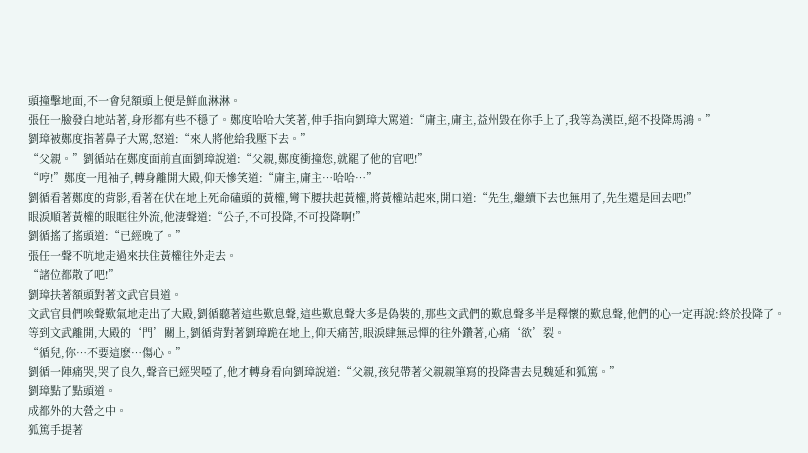頭撞擊地面,不一會兒額頭上便是鮮血淋淋。
張任一臉發白地站著,身形都有些不穩了。鄭度哈哈大笑著,伸手指向劉璋大罵道:“庸主,庸主,益州毀在你手上了,我等為漢臣,絕不投降馬鴻。”
劉璋被鄭度指著鼻子大罵,怒道:“來人將他給我壓下去。”
“父親。”劉循站在鄭度面前直面劉璋說道:“父親,鄭度衝撞您,就罷了他的官吧!”
“哼!”鄭度一甩袖子,轉身離開大殿,仰天慘笑道:“庸主,庸主…哈哈…”
劉循看著鄭度的背影,看著在伏在地上死命磕頭的黃權,彎下腰扶起黃權,將黃權站起來,開口道:“先生,繼續下去也無用了,先生還是回去吧!”
眼淚順著黃權的眼眶往外流,他淒聲道:“公子,不可投降,不可投降啊!”
劉循搖了搖頭道:“已經晚了。”
張任一聲不吭地走過來扶住黃權往外走去。
“諸位都散了吧!”
劉璋扶著額頭對著文武官員道。
文武官員們唉聲歎氣地走出了大殿,劉循聽著這些歎息聲,這些歎息聲大多是偽裝的,那些文武們的歎息聲多半是釋懷的歎息聲,他們的心一定再說:終於投降了。
等到文武離開,大殿的‘門’關上,劉循背對著劉璋跪在地上,仰天痛苦,眼淚肆無忌憚的往外鑽著,心痛‘欲’裂。
“循兒,你…不要這麽…傷心。”
劉循一陣痛哭,哭了良久,聲音已經哭啞了,他才轉身看向劉璋說道:“父親,孩兒帶著父親親筆寫的投降書去見魏延和狐篤。”
劉璋點了點頭道。
成都外的大營之中。
狐篤手提著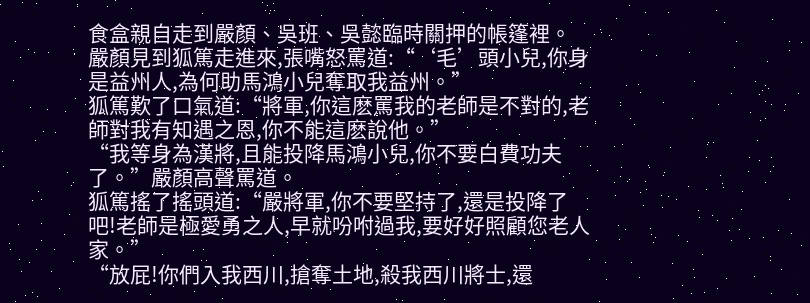食盒親自走到嚴顏、吳班、吳懿臨時關押的帳篷裡。
嚴顏見到狐篤走進來,張嘴怒罵道:“‘毛’頭小兒,你身是益州人,為何助馬鴻小兒奪取我益州。”
狐篤歎了口氣道:“將軍,你這麽罵我的老師是不對的,老師對我有知遇之恩,你不能這麽說他。”
“我等身為漢將,且能投降馬鴻小兒,你不要白費功夫了。”嚴顏高聲罵道。
狐篤搖了搖頭道:“嚴將軍,你不要堅持了,還是投降了吧!老師是極愛勇之人,早就吩咐過我,要好好照顧您老人家。”
“放屁!你們入我西川,搶奪土地,殺我西川將士,還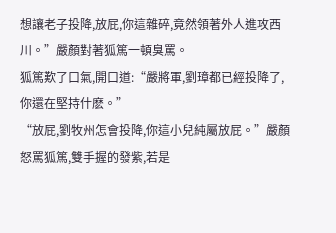想讓老子投降,放屁,你這雜碎,竟然領著外人進攻西川。”嚴顏對著狐篤一頓臭罵。
狐篤歎了口氣,開口道:“嚴將軍,劉璋都已經投降了,你還在堅持什麽。”
“放屁,劉牧州怎會投降,你這小兒純屬放屁。”嚴顏怒罵狐篤,雙手握的發紫,若是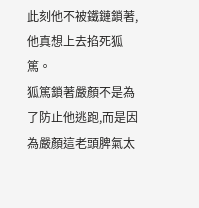此刻他不被鐵鏈鎖著,他真想上去掐死狐篤。
狐篤鎖著嚴顏不是為了防止他逃跑,而是因為嚴顏這老頭脾氣太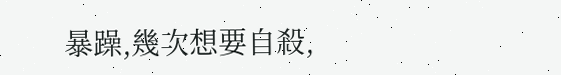暴躁,幾次想要自殺,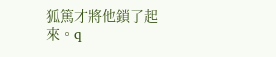狐篤才將他鎖了起來。q